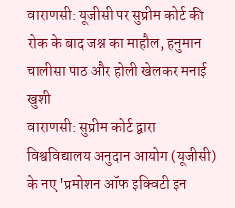वाराणसी: यूजीसी पर सुप्रीम कोर्ट की रोक के बाद जश्न का माहौल, हनुमान चालीसा पाठ और होली खेलकर मनाई खुशी
वाराणसी: सुप्रीम कोर्ट द्वारा विश्वविद्यालय अनुदान आयोग (यूजीसी) के नए 'प्रमोशन ऑफ इक्विटी इन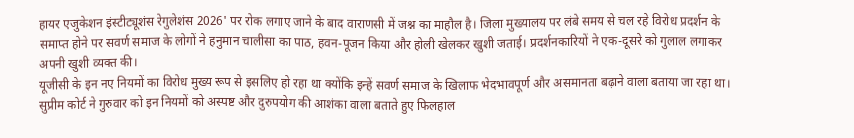हायर एजुकेशन इंस्टीट्यूशंस रेगुलेशंस 2026' पर रोक लगाए जाने के बाद वाराणसी में जश्न का माहौल है। जिला मुख्यालय पर लंबे समय से चल रहे विरोध प्रदर्शन के समाप्त होने पर सवर्ण समाज के लोगों ने हनुमान चालीसा का पाठ, हवन-पूजन किया और होली खेलकर खुशी जताई। प्रदर्शनकारियों ने एक-दूसरे को गुलाल लगाकर अपनी खुशी व्यक्त की।
यूजीसी के इन नए नियमों का विरोध मुख्य रूप से इसलिए हो रहा था क्योंकि इन्हें सवर्ण समाज के खिलाफ भेदभावपूर्ण और असमानता बढ़ाने वाला बताया जा रहा था। सुप्रीम कोर्ट ने गुरुवार को इन नियमों को अस्पष्ट और दुरुपयोग की आशंका वाला बताते हुए फिलहाल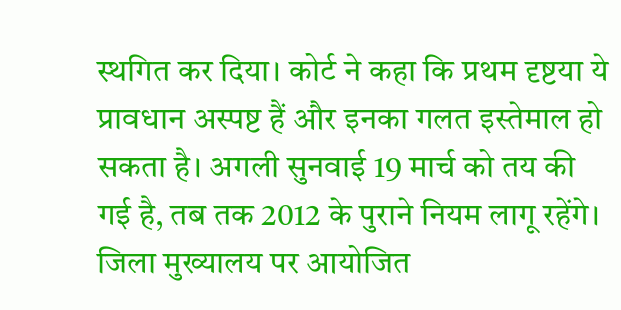स्थगित कर दिया। कोर्ट ने कहा कि प्रथम दृष्टया ये प्रावधान अस्पष्ट हैं और इनका गलत इस्तेमाल हो सकता है। अगली सुनवाई 19 मार्च को तय की गई है, तब तक 2012 के पुराने नियम लागू रहेंगे।
जिला मुख्यालय पर आयोजित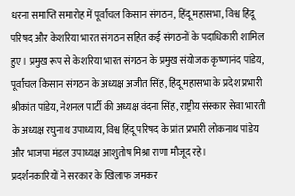धरना समाप्ति समारोह में पूर्वांचल किसान संगठन, हिंदू महासभा, विश्व हिंदू परिषद और केशरिया भारत संगठन सहित कई संगठनों के पदाधिकारी शामिल हुए। प्रमुख रूप से केशरिया भारत संगठन के प्रमुख संयोजक कृष्णानंद पांडेय, पूर्वांचल किसान संगठन के अध्यक्ष अजीत सिंह, हिंदू महासभा के प्रदेश प्रभारी श्रीकांत पांडेय, नेशनल पार्टी की अध्यक्ष वंदना सिंह, राष्ट्रीय संस्कार सेवा भारती के अध्यक्ष रघुनाथ उपाध्याय, विश्व हिंदू परिषद के प्रांत प्रभारी लोकनाथ पांडेय और भाजपा मंडल उपाध्यक्ष आशुतोष मिश्रा राणा मौजूद रहे।
प्रदर्शनकारियों ने सरकार के खिलाफ जमकर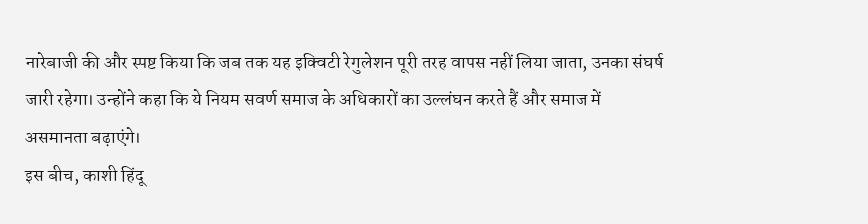नारेबाजी की और स्पष्ट किया कि जब तक यह इक्विटी रेगुलेशन पूरी तरह वापस नहीं लिया जाता, उनका संघर्ष जारी रहेगा। उन्होंने कहा कि ये नियम सवर्ण समाज के अधिकारों का उल्लंघन करते हैं और समाज में असमानता बढ़ाएंगे।
इस बीच, काशी हिंदू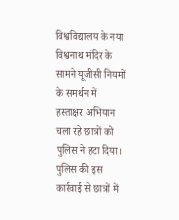विश्वविद्यालय के नया विश्वनाथ मंदिर के सामने यूजीसी नियमों के समर्थन में हस्ताक्षर अभियान चला रहे छात्रों को पुलिस ने हटा दिया। पुलिस की इस कार्रवाई से छात्रों में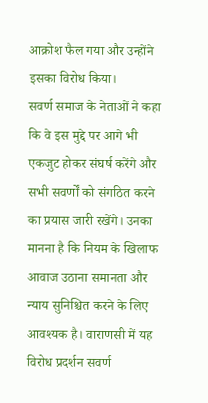आक्रोश फैल गया और उन्होंने इसका विरोध किया।
सवर्ण समाज के नेताओं ने कहा कि वे इस मुद्दे पर आगे भी एकजुट होकर संघर्ष करेंगे और सभी सवर्णों को संगठित करने का प्रयास जारी रखेंगे। उनका मानना है कि नियम के खिलाफ आवाज उठाना समानता और न्याय सुनिश्चित करने के लिए आवश्यक है। वाराणसी में यह विरोध प्रदर्शन सवर्ण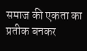समाज की एकता का प्रतीक बनकर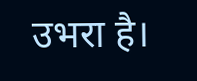उभरा है।